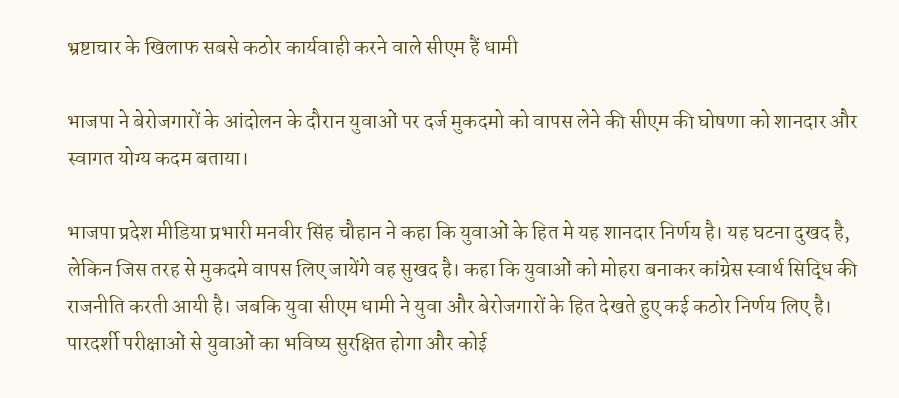भ्रष्टाचार के खिलाफ सबसे कठोर कार्यवाही करने वाले सीएम हैं धामी

भाजपा ने बेरोजगारों के आंदोलन के दौरान युवाओं पर दर्ज मुकदमो को वापस लेने की सीएम की घोषणा को शानदार और स्वागत योग्य कदम बताया।

भाजपा प्रदेश मीडिया प्रभारी मनवीर सिंह चौहान ने कहा कि युवाओं के हित मे यह शानदार निर्णय है। यह घटना दुखद है, लेकिन जिस तरह से मुकदमे वापस लिए जायेंगे वह सुखद है। कहा कि युवाओं को मोहरा बनाकर कांग्रेस स्वार्थ सिद्धि की राजनीति करती आयी है। जबकि युवा सीएम धामी ने युवा और बेरोजगारों के हित देखते हुए कई कठोर निर्णय लिए है। पारदर्शी परीक्षाओं से युवाओं का भविष्य सुरक्षित होगा और कोई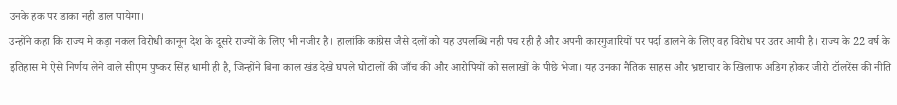उनके हक पर डाका नही डाल पायेगा।
उन्होंने कहा कि राज्य मे कड़ा नकल विरोधी कानून देश के दूसरे राज्यों के लिए भी नजीर है। हालांकि कांग्रेस जैसे दलों को यह उपलब्धि नही पच रही है और अपनी कारगुजारियों पर पर्दा डालने के लिए वह विरोध पर उतर आयी है। राज्य के 22 वर्ष के इतिहास मे ऐसे निर्णय लेने वाले सीएम पुष्कर सिंह धामी ही है, जिन्होंने बिना काल खंड देखे घपले घोटालों की जाँच की और आरोपियों को सलाखों के पीछे भेजा। यह उनका नैतिक साहस और भ्रष्टाचार के खिलाफ अडिग होकर जीरो टॉलरेंस की नीति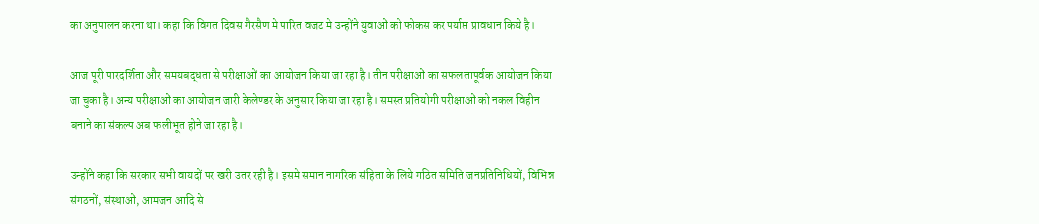का अनुपालन करना था। कहा कि विगत दिवस गैरसैण मे पारित वजट मे उन्होंने युवाओं को फोकस कर पर्याप्त प्रावधान किये है।

आज पूरी पारदर्शिता और समयबद्धता से परीक्षाओं का आयोजन किया जा रहा है। तीन परीक्षाओं का सफलतापूर्वक आयोजन किया जा चुका है। अन्य परीक्षाओं का आयोजन जारी केलेण्डर के अनुसार किया जा रहा है। समस्त प्रतियोगी परीक्षाओं को नकल विहीन बनाने का संकल्प अब फलीभूत होने जा रहा है।

उन्होंने कहा कि सरकार सभी वायदों पर खरी उतर रही है। इसमे समान नागरिक संहिता के लिये गठित समिति जनप्रतिनिधियों, विभिन्न संगठनों, संस्थाओं, आमजन आदि से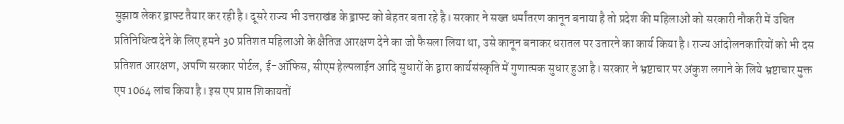सुझाव लेकर ड्राफ्ट तैयार कर रही है। दूसरे राज्य भी उत्तराखंड के ड्राफ्ट को बेहतर बता रहे है। सरकार ने सख्त धर्मांतरण कानून बनाया है तो प्रदेश की महिलाओं को सरकारी नौकरी में उचित प्रतिनिधित्व देने के लिए हमने 30 प्रतिशत महिलाओं के क्षैतिज आरक्षण देने का जो फैसला लिया था, उसे कानून बनाकर धरातल पर उतारने का कार्य किया है। राज्य आंदोलनकारियों को भी दस प्रतिशत आरक्षण, अपणि सरकार पोर्टल, ई-ऑफिस, सीएम हेल्पलाईन आदि सुधारों के द्वारा कार्यसंस्कृति में गुणात्मक सुधार हुआ है। सरकार ने भ्रष्टाचार पर अंकुश लगाने के लिये भ्रष्टाचार मुक्त एप 1064 लांच किया है। इस एप प्राप्त शिकायतों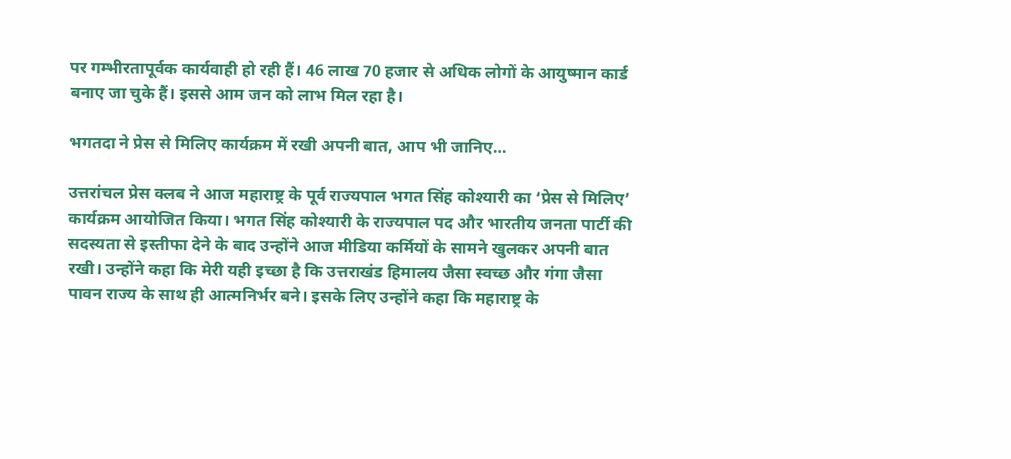पर गम्भीरतापूर्वक कार्यवाही हो रही हैं। 46 लाख 70 हजार से अधिक लोगों के आयुष्मान कार्ड बनाए जा चुके हैं। इससे आम जन को लाभ मिल रहा है।

भगतदा ने प्रेस से मिलिए कार्यक्रम में रखी अपनी बात, आप भी जानिए…

उत्तरांचल प्रेस क्लब ने आज महाराष्ट्र के पूर्व राज्यपाल भगत सिंह कोश्यारी का ‘प्रेस से मिलिए’ कार्यक्रम आयोजित किया। भगत सिंह कोश्यारी के राज्यपाल पद और भारतीय जनता पार्टी की सदस्यता से इस्तीफा देने के बाद उन्होंने आज मीडिया कर्मियों के सामने खुलकर अपनी बात रखी। उन्होंने कहा कि मेरी यही इच्छा है कि उत्तराखंड हिमालय जैसा स्वच्छ और गंगा जैसा पावन राज्य के साथ ही आत्मनिर्भर बने। इसके लिए उन्होंने कहा कि महाराष्ट्र के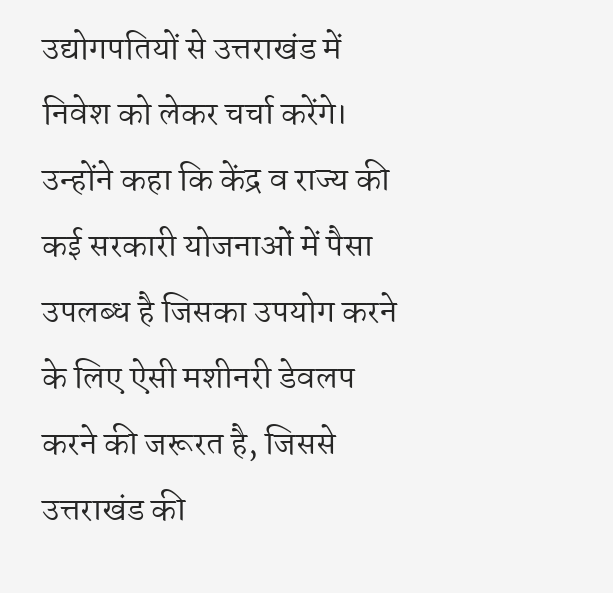उद्योगपतियों से उत्तराखंड में निवेश को लेकर चर्चा करेंगे। उन्होंने कहा कि केंद्र व राज्य की कई सरकारी योजनाओं में पैसा उपलब्ध है जिसका उपयोग करने के लिए ऐसी मशीनरी डेवलप करने की जरूरत है, जिससे उत्तराखंड की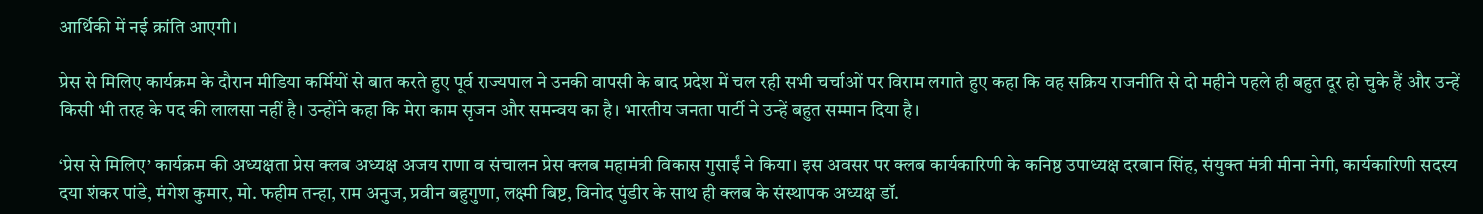आर्थिकी में नई क्रांति आएगी।

प्रेस से मिलिए कार्यक्रम के दौरान मीडिया कर्मियों से बात करते हुए पूर्व राज्यपाल ने उनकी वापसी के बाद प्रदेश में चल रही सभी चर्चाओं पर विराम लगाते हुए कहा कि वह सक्रिय राजनीति से दो महीने पहले ही बहुत दूर हो चुके हैं और उन्हें किसी भी तरह के पद की लालसा नहीं है। उन्होंने कहा कि मेरा काम सृजन और समन्वय का है। भारतीय जनता पार्टी ने उन्हें बहुत सम्मान दिया है।

‘प्रेस से मिलिए’ कार्यक्रम की अध्यक्षता प्रेस क्लब अध्यक्ष अजय राणा व संचालन प्रेस क्लब महामंत्री विकास गुसाईं ने किया। इस अवसर पर क्लब कार्यकारिणी के कनिष्ठ उपाध्यक्ष दरबान सिंह, संयुक्त मंत्री मीना नेगी, कार्यकारिणी सदस्य दया शंकर पांडे, मंगेश कुमार, मो. फहीम तन्हा, राम अनुज, प्रवीन बहुगुणा, लक्ष्मी बिष्ट, विनोद पुंडीर के साथ ही क्लब के संस्थापक अध्यक्ष डॉ.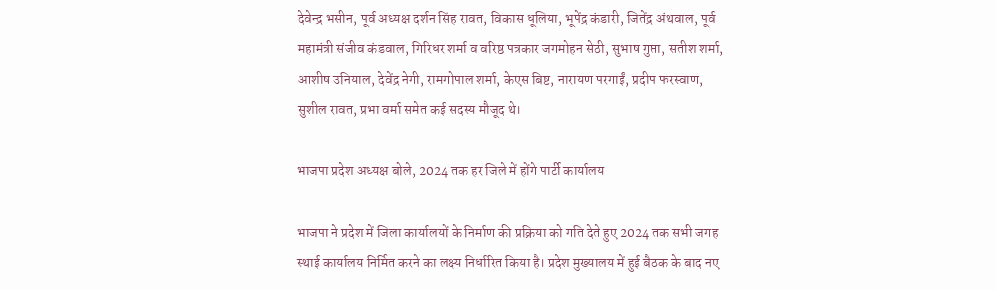देवेन्द्र भसीन, पूर्व अध्यक्ष दर्शन सिंह रावत, विकास धूलिया, भूपेंद्र कंडारी, जितेंद्र अंथवाल, पूर्व महामंत्री संजीव कंडवाल, गिरिधर शर्मा व वरिष्ठ पत्रकार जगमोहन सेठी, सुभाष गुप्ता, सतीश शर्मा, आशीष उनियाल, देवेंद्र नेगी, रामगोपाल शर्मा, केएस बिष्ट, नारायण परगाईं, प्रदीप फरस्वाण, सुशील रावत, प्रभा वर्मा समेत कई सदस्य मौजूद थे।

भाजपा प्रदेश अध्यक्ष बोले, 2024 तक हर जिले में होंगे पार्टी कार्यालय

भाजपा ने प्रदेश में जिला कार्यालयों के निर्माण की प्रक्रिया को गति देते हुए 2024 तक सभी जगह स्थाई कार्यालय निर्मित करने का लक्ष्य निर्धारित किया है। प्रदेश मुख्यालय में हुई बैठक के बाद नए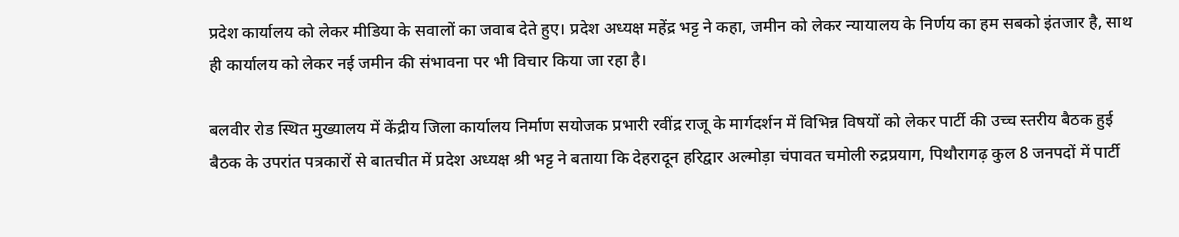प्रदेश कार्यालय को लेकर मीडिया के सवालों का जवाब देते हुए। प्रदेश अध्यक्ष महेंद्र भट्ट ने कहा, जमीन को लेकर न्यायालय के निर्णय का हम सबको इंतजार है, साथ ही कार्यालय को लेकर नई जमीन की संभावना पर भी विचार किया जा रहा है।

बलवीर रोड स्थित मुख्यालय में केंद्रीय जिला कार्यालय निर्माण सयोजक प्रभारी रवींद्र राजू के मार्गदर्शन में विभिन्न विषयों को लेकर पार्टी की उच्च स्तरीय बैठक हुई बैठक के उपरांत पत्रकारों से बातचीत में प्रदेश अध्यक्ष श्री भट्ट ने बताया कि देहरादून हरिद्वार अल्मोड़ा चंपावत चमोली रुद्रप्रयाग, पिथौरागढ़ कुल 8 जनपदों में पार्टी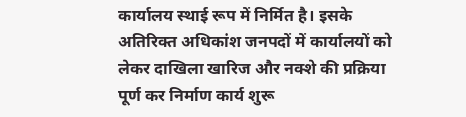कार्यालय स्थाई रूप में निर्मित है। इसके अतिरिक्त अधिकांश जनपदों में कार्यालयों को लेकर दाखिला खारिज और नक्शे की प्रक्रिया पूर्ण कर निर्माण कार्य शुरू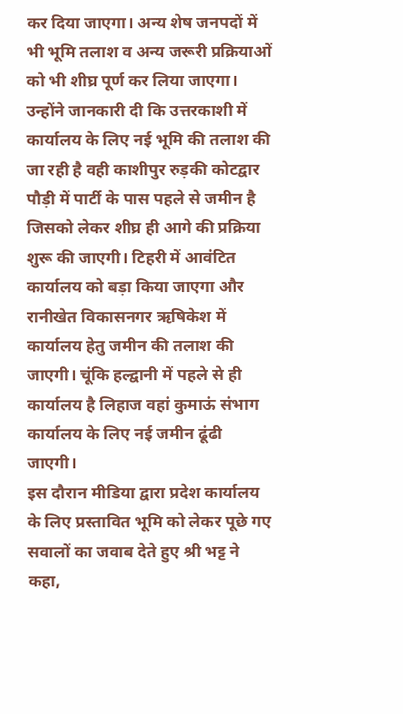कर दिया जाएगा। अन्य शेष जनपदों में भी भूमि तलाश व अन्य जरूरी प्रक्रियाओं को भी शीघ्र पूर्ण कर लिया जाएगा। उन्होंने जानकारी दी कि उत्तरकाशी में कार्यालय के लिए नई भूमि की तलाश की जा रही है वही काशीपुर रुड़की कोटद्वार पौड़ी में पार्टी के पास पहले से जमीन है जिसको लेकर शीघ्र ही आगे की प्रक्रिया शुरू की जाएगी। टिहरी में आवंटित कार्यालय को बड़ा किया जाएगा और रानीखेत विकासनगर ऋषिकेश में कार्यालय हेतु जमीन की तलाश की जाएगी। चूंकि हल्द्वानी में पहले से ही कार्यालय है लिहाज वहां कुमाऊं संभाग कार्यालय के लिए नई जमीन ढूंढी जाएगी।
इस दौरान मीडिया द्वारा प्रदेश कार्यालय के लिए प्रस्तावित भूमि को लेकर पूछे गए सवालों का जवाब देते हुए श्री भट्ट ने कहा,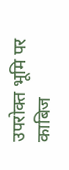उपरोक्त भूमि पर काबिज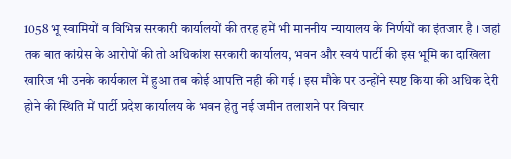1058 भू स्वामियों व विभिन्न सरकारी कार्यालयों की तरह हमें भी माननीय न्यायालय के निर्णयों का इंतजार है । जहां तक बात कांग्रेस के आरोपों की तो अधिकांश सरकारी कार्यालय, भवन और स्वयं पार्टी की इस भूमि का दाखिला खारिज भी उनके कार्यकाल में हुआ तब कोई आपत्ति नही की गई । इस मौके पर उन्होंने स्पष्ट किया की अधिक देरी होने की स्थिति में पार्टी प्रदेश कार्यालय के भवन हेतु नई जमीन तलाशने पर विचार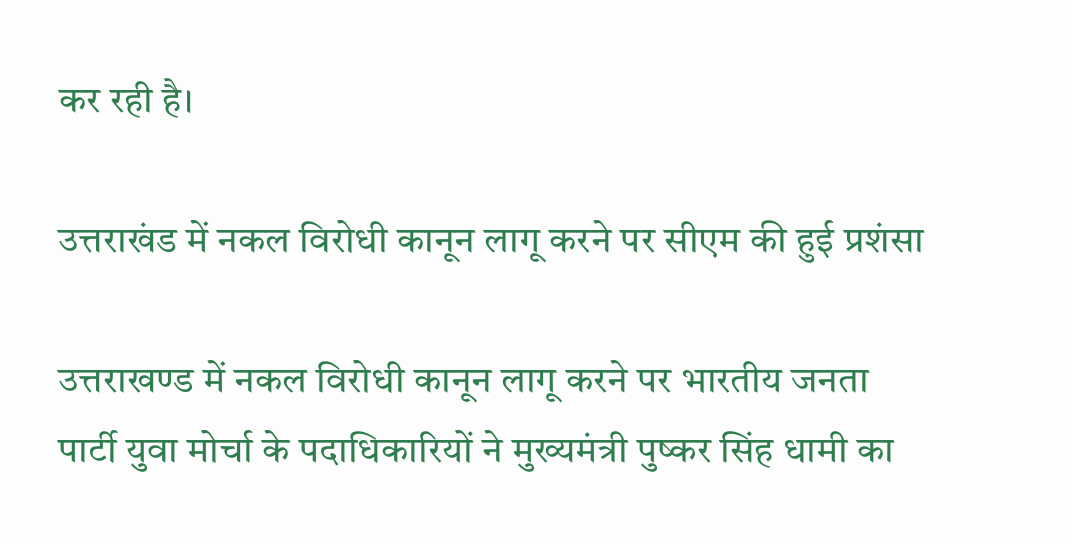कर रही है।

उत्तराखंड में नकल विरोधी कानून लागू करने पर सीएम की हुई प्रशंसा

उत्तराखण्ड में नकल विरोधी कानून लागू करने पर भारतीय जनता पार्टी युवा मोर्चा के पदाधिकारियों ने मुख्यमंत्री पुष्कर सिंह धामी का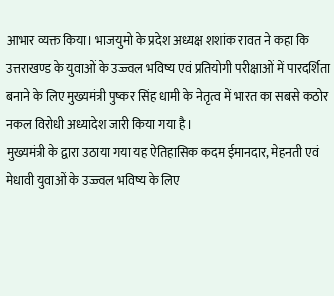आभार व्यक्त किया। भाजयुमो के प्रदेश अध्यक्ष शशांक रावत ने कहा कि उत्तराखण्ड के युवाओं के उज्ज्वल भविष्य एवं प्रतियोगी परीक्षाओं में पारदर्शिता बनाने के लिए मुख्यमंत्री पुष्कर सिंह धामी के नेतृत्व में भारत का सबसे कठोर नकल विरोधी अध्यादेश जारी किया गया है।
मुख्यमंत्री के द्वारा उठाया गया यह ऐतिहासिक कदम ईमानदार, मेहनती एवं मेधावी युवाओं के उज्ज्वल भविष्य के लिए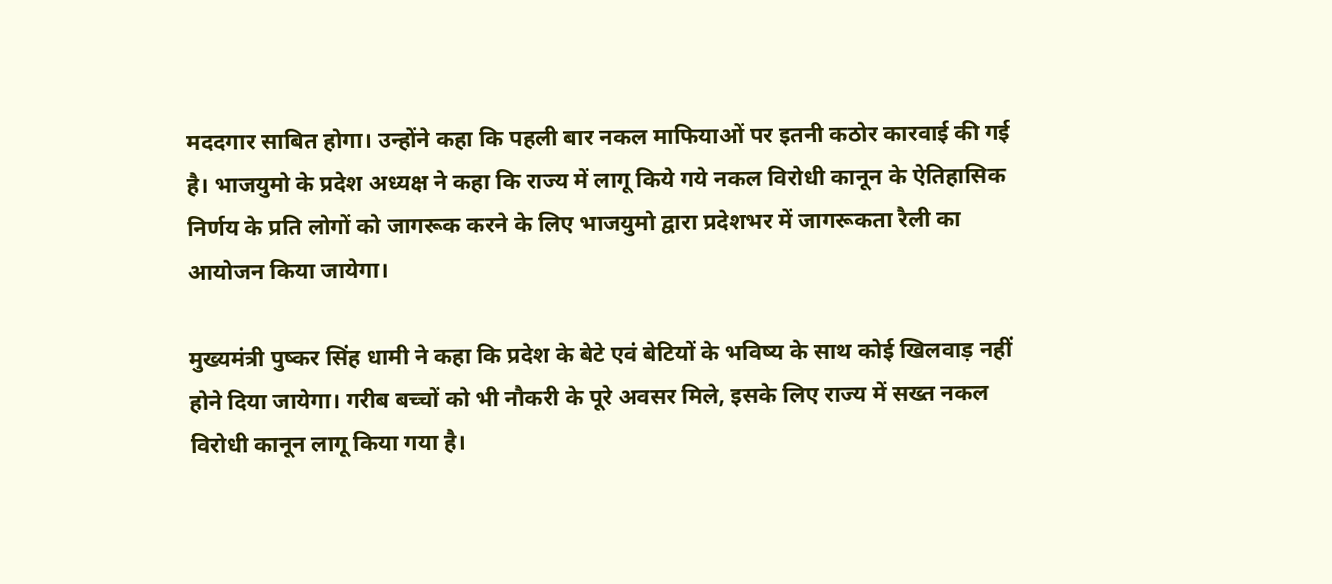मददगार साबित होगा। उन्होंने कहा कि पहली बार नकल माफियाओं पर इतनी कठोर कारवाई की गई है। भाजयुमो के प्रदेश अध्यक्ष ने कहा कि राज्य में लागू किये गये नकल विरोधी कानून के ऐतिहासिक निर्णय के प्रति लोगों को जागरूक करने के लिए भाजयुमो द्वारा प्रदेशभर में जागरूकता रैली का आयोजन किया जायेगा।

मुख्यमंत्री पुष्कर सिंह धामी ने कहा कि प्रदेश के बेटे एवं बेटियों के भविष्य के साथ कोई खिलवाड़ नहीं होने दिया जायेगा। गरीब बच्चों को भी नौकरी के पूरे अवसर मिले, इसके लिए राज्य में सख्त नकल विरोधी कानून लागू किया गया है।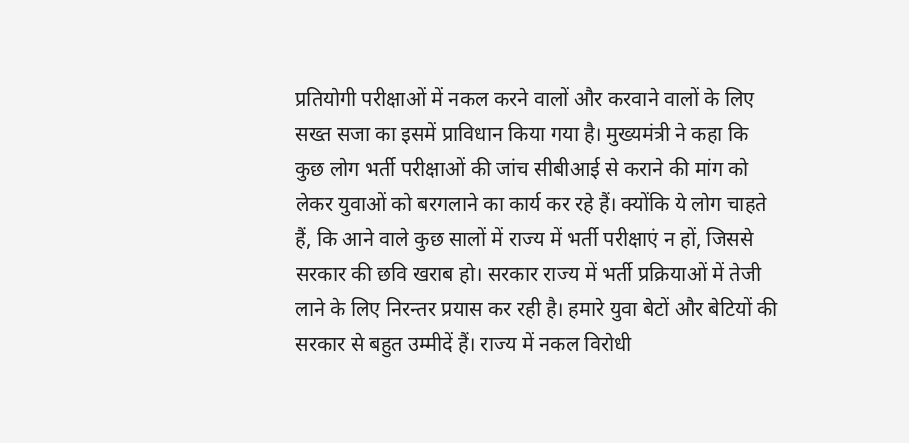प्रतियोगी परीक्षाओं में नकल करने वालों और करवाने वालों के लिए सख्त सजा का इसमें प्राविधान किया गया है। मुख्यमंत्री ने कहा कि कुछ लोग भर्ती परीक्षाओं की जांच सीबीआई से कराने की मांग को लेकर युवाओं को बरगलाने का कार्य कर रहे हैं। क्योंकि ये लोग चाहते हैं, कि आने वाले कुछ सालों में राज्य में भर्ती परीक्षाएं न हों, जिससे सरकार की छवि खराब हो। सरकार राज्य में भर्ती प्रक्रियाओं में तेजी लाने के लिए निरन्तर प्रयास कर रही है। हमारे युवा बेटों और बेटियों की सरकार से बहुत उम्मीदें हैं। राज्य में नकल विरोधी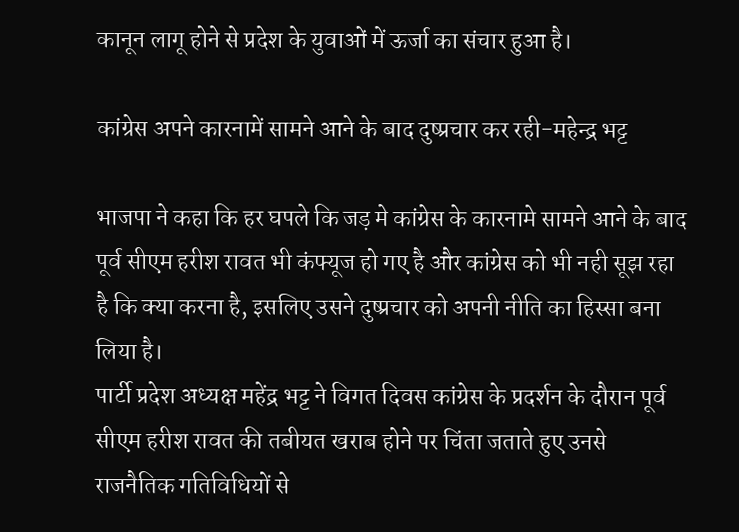कानून लागू होने से प्रदेश के युवाओं में ऊर्जा का संचार हुआ है।

कांग्रेस अपने कारनामें सामने आने के बाद दुष्प्रचार कर रही-महेन्द्र भट्ट

भाजपा ने कहा कि हर घपले कि जड़ मे कांग्रेस के कारनामे सामने आने के बाद पूर्व सीएम हरीश रावत भी कंफ्यूज हो गए है और कांग्रेस को भी नही सूझ रहा है कि क्या करना है, इसलिए उसने दुष्प्रचार को अपनी नीति का हिस्सा बना लिया है।
पार्टी प्रदेश अध्यक्ष महेंद्र भट्ट ने विगत दिवस कांग्रेस के प्रदर्शन के दौरान पूर्व सीएम हरीश रावत की तबीयत खराब होने पर चिंता जताते हुए उनसे राजनैतिक गतिविधियों से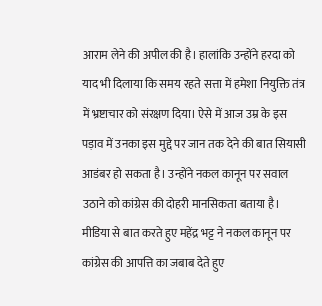आराम लेने की अपील की है। हालांकि उन्होंने हरदा को याद भी दिलाया कि समय रहते सत्ता में हमेशा नियुक्ति तंत्र में भ्रष्टाचार को संरक्षण दिया। ऐसे में आज उम्र के इस पड़ाव में उनका इस मुद्दे पर जान तक देने की बात सियासी आडंबर हो सकता है। उन्होंने नकल कानून पर सवाल उठाने को कांग्रेस की दोहरी मानसिकता बताया है।
मीडिया से बात करते हुए महेंद्र भट्ट ने नकल कानून पर कांग्रेस की आपत्ति का जबाब देते हुए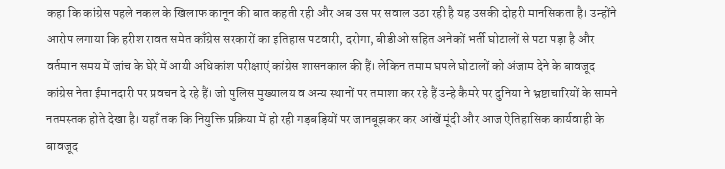कहा कि कांग्रेस पहले नकल के खिलाफ कानून की बात कहती रही और अब उस पर सवाल उठा रही है यह उसकी दोहरी मानसिकता है। उन्होंने आरोप लगाया कि हरीश रावत समेत काँग्रेस सरकारों का इतिहास पटवारी, दरोगा, बीडीओ सहित अनेकों भर्ती घोटालों से पटा पड़ा है और वर्तमान समय में जांच के घेरे में आयी अधिकांश परीक्षाएं कांग्रेस शासनकाल की हैं। लेकिन तमाम घपले घोटालों को अंजाम देने के बावजूद कांग्रेस नेता ईमानदारी पर प्रवचन दे रहे हैं। जो पुलिस मुख्यालय व अन्य स्थानों पर तमाशा कर रहे हैं उन्हे कैमरे पर दुनिया ने भ्रष्टाचारियों के सामने नतमस्तक होते देखा है। यहाँ तक कि नियुक्ति प्रक्रिया में हो रही गड़बड़ियों पर जानबूझकर कर आंखें मूंदी और आज ऐतिहासिक कार्यवाही के बावजूद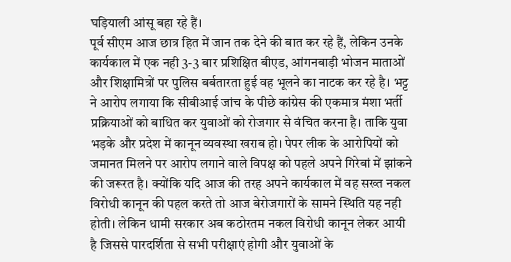घड़ियाली आंसू बहा रहे हैं।
पूर्व सीएम आज छात्र हित में जान तक देने की बात कर रहे हैं, लेकिन उनके कार्यकाल में एक नही 3-3 बार प्रशिक्षित बीएड, आंगनबाड़ी भोजन माताओं और शिक्षामित्रों पर पुलिस बर्बतारता हुई वह भूलने का नाटक कर रहे है। भट्ट ने आरोप लगाया कि सीबीआई जांच के पीछे कांग्रेस की एकमात्र मंशा भर्ती प्रक्रियाओं को बाधित कर युवाओं को रोजगार से वंचित करना है। ताकि युवा भड़के और प्रदेश में कानून व्यवस्था खराब हो। पेपर लीक के आरोपियों को जमानत मिलने पर आरोप लगाने वाले विपक्ष को पहले अपने गिरेबां में झांकने की जरूरत है। क्योंकि यदि आज की तरह अपने कार्यकाल में वह सख्त नकल विरोधी कानून की पहल करते तो आज बेरोजगारों के सामने स्थिति यह नही होती। लेकिन धामी सरकार अब कठोरतम नकल विरोधी कानून लेकर आयी है जिससे पारदर्शिता से सभी परीक्षाएं होगी और युवाओं के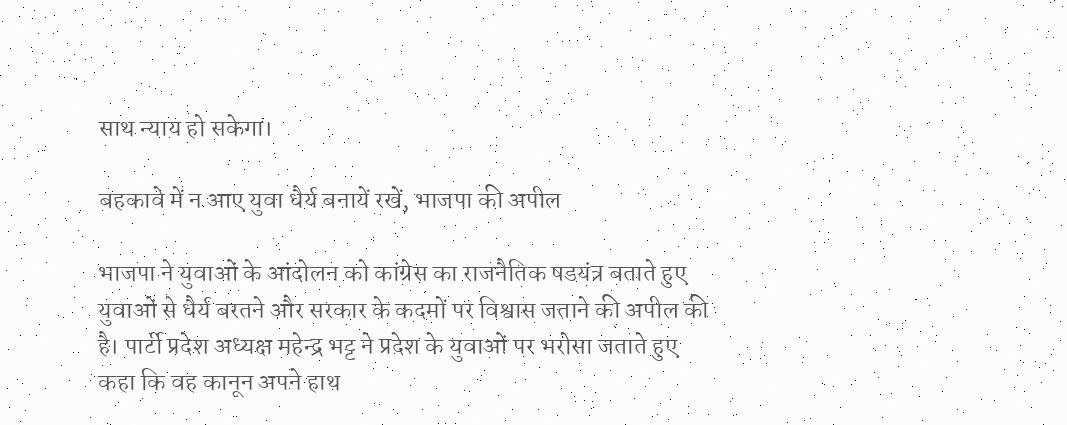साथ न्याय हो सकेगा।

बहकावे में न आए युवा धैर्य बनायें रखें, भाजपा की अपील

भाजपा ने युवाओं के आंदोलन को कांग्रेस का राजनैतिक षडयंत्र बताते हुए युवाओं से धैर्य बरतने और सरकार के कदमों पर विश्वास जताने की अपील की है। पार्टी प्रदेश अध्यक्ष महेन्द्र भट्ट ने प्रदेश के युवाओं पर भरोसा जताते हुए कहा कि वह कानून अपने हाथ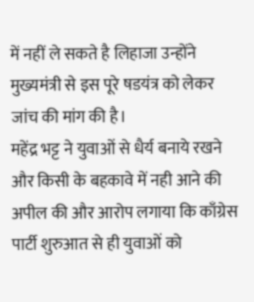में नहीं ले सकते है लिहाजा उन्होंने मुख्यमंत्री से इस पूरे षडयंत्र को लेकर जांच की मांग की है।
महेंद्र भट्ट ने युवाओं से धैर्य बनाये रखने और किसी के बहकावे में नही आने की अपील की और आरोप लगाया कि काँग्रेस पार्टी शुरुआत से ही युवाओं को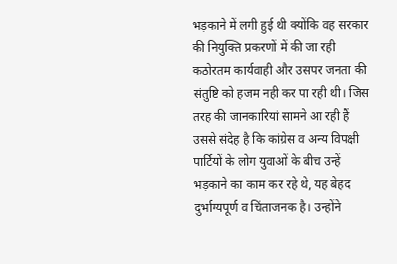भड़काने में लगी हुई थी क्योंकि वह सरकार की नियुक्ति प्रकरणों में की जा रही कठोरतम कार्यवाही और उसपर जनता की संतुष्टि को हजम नही कर पा रही थी। जिस तरह की जानकारियां सामने आ रही हैं उससे संदेह है कि कांग्रेस व अन्य विपक्षी पार्टियों के लोग युवाओं के बीच उन्हें भड़काने का काम कर रहे थे, यह बेहद दुर्भाग्यपूर्ण व चिंताजनक है। उन्होंने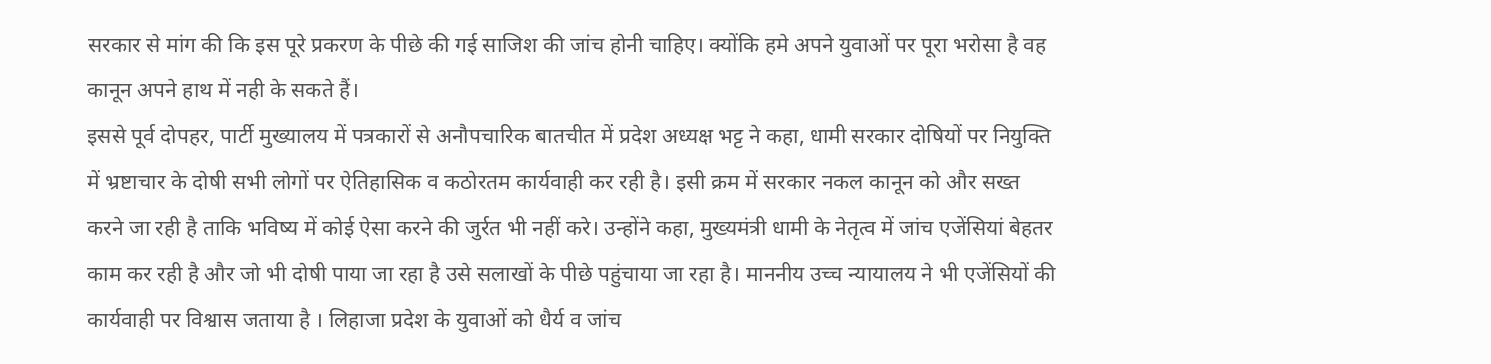सरकार से मांग की कि इस पूरे प्रकरण के पीछे की गई साजिश की जांच होनी चाहिए। क्योंकि हमे अपने युवाओं पर पूरा भरोसा है वह कानून अपने हाथ में नही के सकते हैं।
इससे पूर्व दोपहर, पार्टी मुख्यालय में पत्रकारों से अनौपचारिक बातचीत में प्रदेश अध्यक्ष भट्ट ने कहा, धामी सरकार दोषियों पर नियुक्ति में भ्रष्टाचार के दोषी सभी लोगों पर ऐतिहासिक व कठोरतम कार्यवाही कर रही है। इसी क्रम में सरकार नकल कानून को और सख्त करने जा रही है ताकि भविष्य में कोई ऐसा करने की जुर्रत भी नहीं करे। उन्होंने कहा, मुख्यमंत्री धामी के नेतृत्व में जांच एजेंसियां बेहतर काम कर रही है और जो भी दोषी पाया जा रहा है उसे सलाखों के पीछे पहुंचाया जा रहा है। माननीय उच्च न्यायालय ने भी एजेंसियों की कार्यवाही पर विश्वास जताया है । लिहाजा प्रदेश के युवाओं को धैर्य व जांच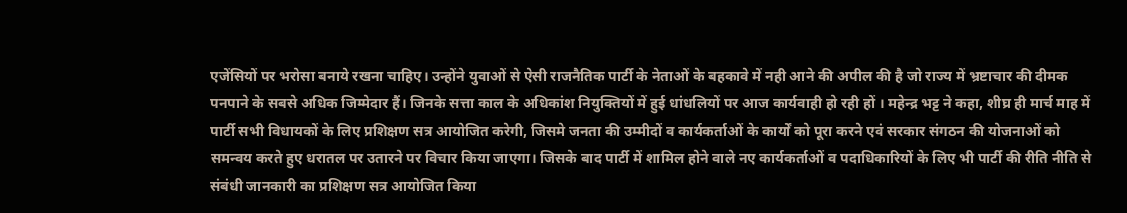एजेंसियों पर भरोसा बनाये रखना चाहिए। उन्होंने युवाओं से ऐसी राजनैतिक पार्टी के नेताओं के बहकावे में नही आने की अपील की है जो राज्य में भ्रष्टाचार की दीमक पनपाने के सबसे अधिक जिम्मेदार हैं। जिनके सत्ता काल के अधिकांश नियुक्तियों में हुई धांधलियों पर आज कार्यवाही हो रही हों । महेन्द्र भट्ट ने कहा, शीघ्र ही मार्च माह में पार्टी सभी विधायकों के लिए प्रशिक्षण सत्र आयोजित करेगी, जिसमे जनता की उम्मीदों व कार्यकर्ताओं के कार्यों को पूरा करने एवं सरकार संगठन की योजनाओं को समन्वय करते हुए धरातल पर उतारने पर विचार किया जाएगा। जिसके बाद पार्टी में शामिल होने वाले नए कार्यकर्ताओं व पदाधिकारियों के लिए भी पार्टी की रीति नीति से संबंधी जानकारी का प्रशिक्षण सत्र आयोजित किया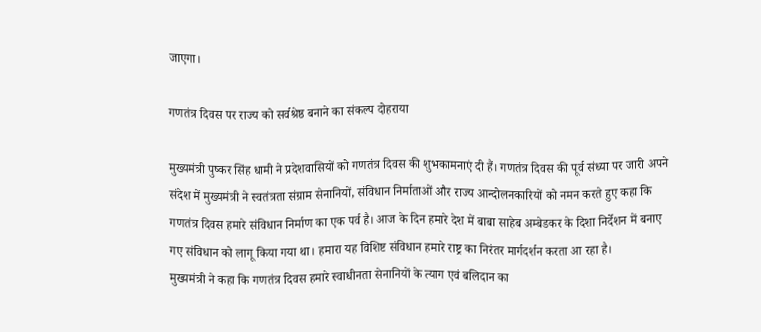जाएगा।

गणतंत्र दिवस पर राज्य को सर्वश्रेष्ठ बनाने का संकल्प दोहराया

मुख्यमंत्री पुष्कर सिंह धामी ने प्रदेशवासियों को गणतंत्र दिवस की शुभकामनाएं दी हैं। गणतंत्र दिवस की पूर्व संध्या पर जारी अपने संदेश में मुख्यमंत्री ने स्वतंत्रता संग्राम सेनानियों, संविधान निर्माताओं और राज्य आन्दोलनकारियों को नमन करते हुए कहा कि गणतंत्र दिवस हमारे संविधान निर्माण का एक पर्व है। आज के दिन हमारे देश में बाबा साहेब अम्बेडकर के दिशा निर्देशन में बनाए गए संविधान को लागू किया गया था। हमारा यह विशिष्ट संविधान हमारे राष्ट्र का निरंतर मार्गदर्शन करता आ रहा है।
मुख्यमंत्री ने कहा कि गणतंत्र दिवस हमारे स्वाधीनता सेनानियों के त्याग एवं बलिदान का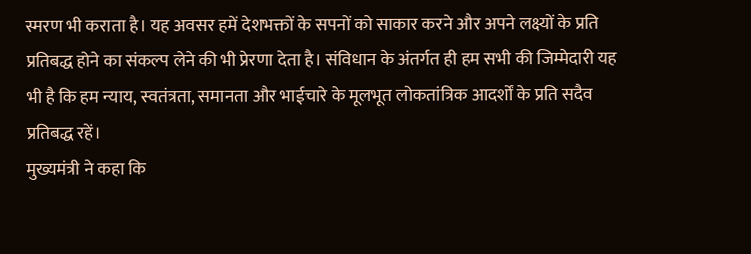स्मरण भी कराता है। यह अवसर हमें देशभक्तों के सपनों को साकार करने और अपने लक्ष्यों के प्रति प्रतिबद्ध होने का संकल्प लेने की भी प्रेरणा देता है। संविधान के अंतर्गत ही हम सभी की जिम्मेदारी यह भी है कि हम न्याय, स्वतंत्रता, समानता और भाईचारे के मूलभूत लोकतांत्रिक आदर्शों के प्रति सदैव प्रतिबद्ध रहें।
मुख्यमंत्री ने कहा कि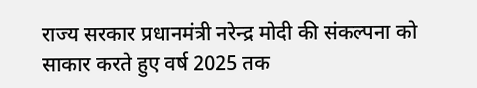राज्य सरकार प्रधानमंत्री नरेन्द्र मोदी की संकल्पना को साकार करते हुए वर्ष 2025 तक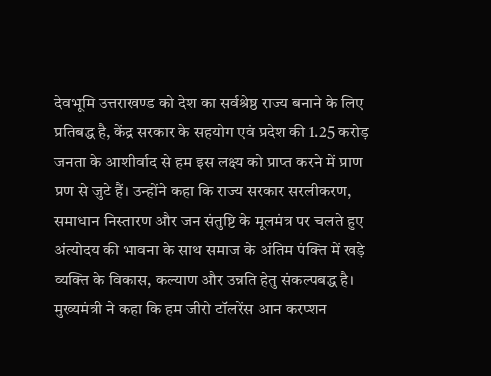देवभूमि उत्तराखण्ड को देश का सर्वश्रेष्ठ राज्य बनाने के लिए प्रतिबद्ध है, केंद्र सरकार के सहयोग एवं प्रदेश की 1.25 करोड़ जनता के आशीर्वाद से हम इस लक्ष्य को प्राप्त करने में प्राण प्रण से जुटे हैं। उन्होंने कहा कि राज्य सरकार सरलीकरण, समाधान निस्तारण और जन संतुष्टि के मूलमंत्र पर चलते हुए अंत्योदय की भावना के साथ समाज के अंतिम पंक्ति में खड़े व्यक्ति के विकास, कल्याण और उन्नति हेतु संकल्पबद्ध है।
मुख्यमंत्री ने कहा कि हम जीरो टॉलरेंस आन करप्शन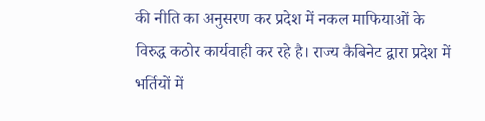की नीति का अनुसरण कर प्रदेश में नकल माफियाओं के विरुद्ध कठोर कार्यवाही कर रहे है। राज्य कैबिनेट द्वारा प्रदेश में भर्तियों में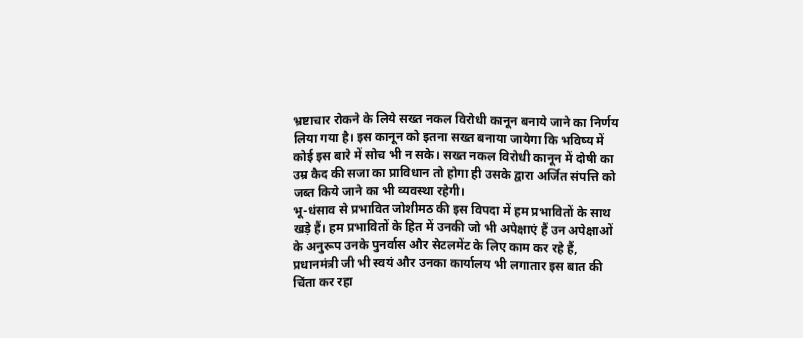भ्रष्टाचार रोकने के लिये सख्त नकल विरोधी कानून बनाये जाने का निर्णय लिया गया है। इस कानून को इतना सख्त बनाया जायेगा कि भविष्य में कोई इस बारे में सोच भी न सके। सख्त नकल विरोधी कानून में दोषी का उम्र कैद की सजा का प्राविधान तो होगा ही उसके द्वारा अर्जित संपत्ति को जब्त किये जाने का भी व्यवस्था रहेगी।
भू-धंसाव से प्रभावित जोशीमठ की इस विपदा में हम प्रभावितों के साथ खड़े हैं। हम प्रभावितों के हित में उनकी जो भी अपेक्षाएं हैं उन अपेक्षाओं के अनुरूप उनके पुनर्वास और सेटलमेंट के लिए काम कर रहे हैं, प्रधानमंत्री जी भी स्वयं और उनका कार्यालय भी लगातार इस बात की चिंता कर रहा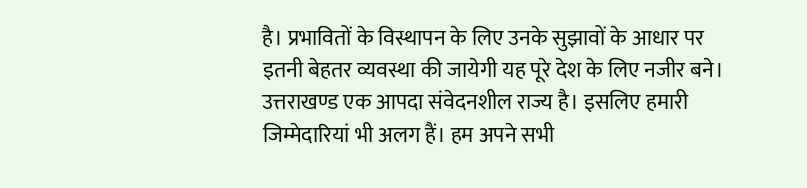है। प्रभावितों के विस्थापन के लिए उनके सुझावों के आधार पर इतनी बेहतर व्यवस्था की जायेगी यह पूरे देश के लिए नजीर बने। उत्तराखण्ड एक आपदा संवेदनशील राज्य है। इसलिए हमारी जिम्मेदारियां भी अलग हैं। हम अपने सभी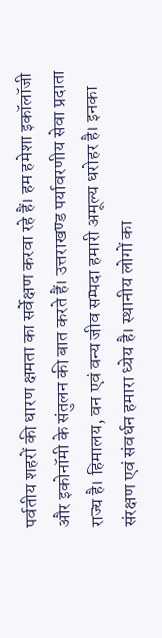पर्वतीय शहरों की धारण क्षमता का सर्वेक्षण करवा रहे हैं। हम हमेशा इकॉलॉजी और इकोनॉमी के संतुलन की बात करते हैं। उत्तराखण्ड पर्यावरणीय सेवा प्रदाता राज्य है। हिमालय, वन एवं वन्य जीव सम्पदा हमारी अमूल्य धरोहर है। इनका संरक्षण एवं संवर्धन हमारा ध्येय है। स्थानीय लोगों का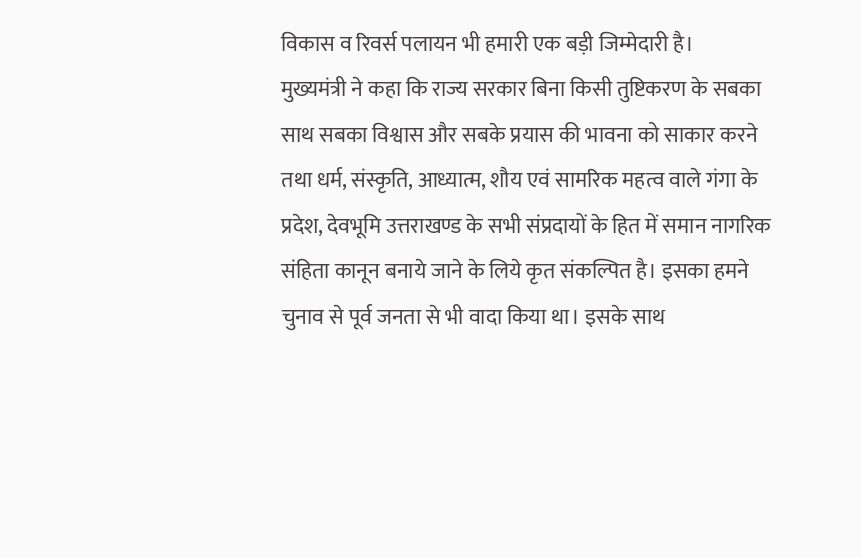विकास व रिवर्स पलायन भी हमारी एक बड़ी जिम्मेदारी है।
मुख्यमंत्री ने कहा कि राज्य सरकार बिना किसी तुष्टिकरण के सबका साथ सबका विश्वास और सबके प्रयास की भावना को साकार करने तथा धर्म, संस्कृति, आध्यात्म, शौय एवं सामरिक महत्व वाले गंगा के प्रदेश, देवभूमि उत्तराखण्ड के सभी संप्रदायों के हित में समान नागरिक संहिता कानून बनाये जाने के लिये कृत संकल्पित है। इसका हमने चुनाव से पूर्व जनता से भी वादा किया था। इसके साथ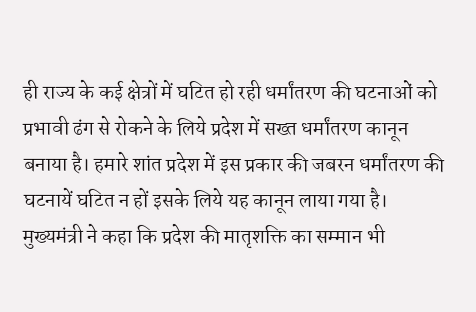ही राज्य के कई क्षेत्रों में घटित हो रही धर्मांतरण की घटनाओं को प्रभावी ढंग से रोकने के लिये प्रदेश में सख्त धर्मांतरण कानून बनाया है। हमारे शांत प्रदेश में इस प्रकार की जबरन धर्मांतरण की घटनायें घटित न हों इसके लिये यह कानून लाया गया है।
मुख्यमंत्री ने कहा कि प्रदेश की मातृशक्ति का सम्मान भी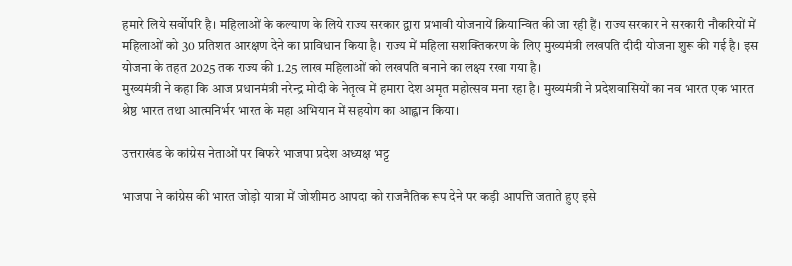हमारे लिये सर्वोपरि है। महिलाओं के कल्याण के लिये राज्य सरकार द्वारा प्रभावी योजनायें क्रियान्वित की जा रही हैं। राज्य सरकार ने सरकारी नौकरियों में महिलाओं को 30 प्रतिशत आरक्षण देने का प्राविधान किया है। राज्य में महिला सशक्तिकरण के लिए मुख्यमंत्री लखपति दीदी योजना शुरू की गई है। इस योजना के तहत 2025 तक राज्य की 1.25 लाख महिलाओं को लखपति बनाने का लक्ष्य रखा गया है।
मुख्यमंत्री ने कहा कि आज प्रधानमंत्री नरेन्द्र मोदी के नेतृत्व में हमारा देश अमृत महोत्सव मना रहा है। मुख्यमंत्री ने प्रदेशवासियों का नव भारत एक भारत श्रेष्ठ भारत तथा आत्मनिर्भर भारत के महा अभियान में सहयोग का आह्वान किया।

उत्तराखंड के कांग्रेस नेताओं पर बिफरे भाजपा प्रदेश अध्यक्ष भट्ट

भाजपा ने कांग्रेस की भारत जोड़ो यात्रा में जोशीमठ आपदा को राजनैतिक रूप देने पर कड़ी आपत्ति जताते हुए इसे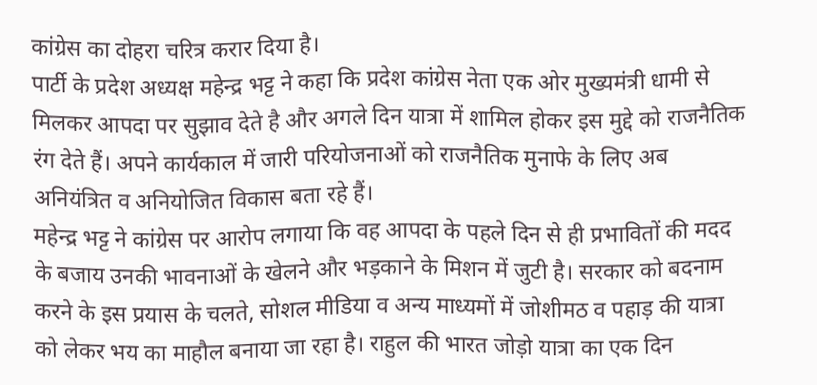कांग्रेस का दोहरा चरित्र करार दिया है।
पार्टी के प्रदेश अध्यक्ष महेन्द्र भट्ट ने कहा कि प्रदेश कांग्रेस नेता एक ओर मुख्यमंत्री धामी से मिलकर आपदा पर सुझाव देते है और अगले दिन यात्रा में शामिल होकर इस मुद्दे को राजनैतिक रंग देते हैं। अपने कार्यकाल में जारी परियोजनाओं को राजनैतिक मुनाफे के लिए अब अनियंत्रित व अनियोजित विकास बता रहे हैं।
महेन्द्र भट्ट ने कांग्रेस पर आरोप लगाया कि वह आपदा के पहले दिन से ही प्रभावितों की मदद के बजाय उनकी भावनाओं के खेलने और भड़काने के मिशन में जुटी है। सरकार को बदनाम करने के इस प्रयास के चलते, सोशल मीडिया व अन्य माध्यमों में जोशीमठ व पहाड़ की यात्रा को लेकर भय का माहौल बनाया जा रहा है। राहुल की भारत जोड़ो यात्रा का एक दिन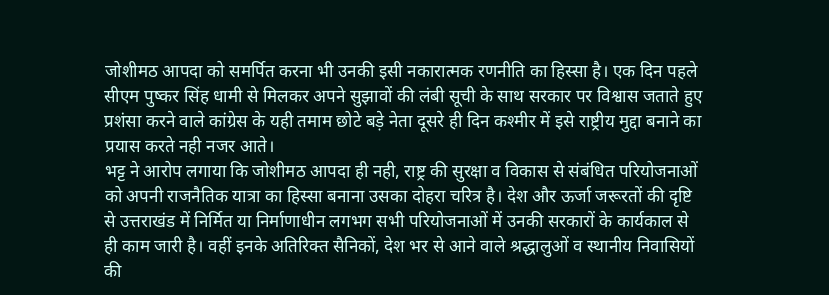जोशीमठ आपदा को समर्पित करना भी उनकी इसी नकारात्मक रणनीति का हिस्सा है। एक दिन पहले सीएम पुष्कर सिंह धामी से मिलकर अपने सुझावों की लंबी सूची के साथ सरकार पर विश्वास जताते हुए प्रशंसा करने वाले कांग्रेस के यही तमाम छोटे बड़े नेता दूसरे ही दिन कश्मीर में इसे राष्ट्रीय मुद्दा बनाने का प्रयास करते नही नजर आते।
भट्ट ने आरोप लगाया कि जोशीमठ आपदा ही नही, राष्ट्र की सुरक्षा व विकास से संबंधित परियोजनाओं को अपनी राजनैतिक यात्रा का हिस्सा बनाना उसका दोहरा चरित्र है। देश और ऊर्जा जरूरतों की दृष्टि से उत्तराखंड में निर्मित या निर्माणाधीन लगभग सभी परियोजनाओं में उनकी सरकारों के कार्यकाल से ही काम जारी है। वहीं इनके अतिरिक्त सैनिकों, देश भर से आने वाले श्रद्धालुओं व स्थानीय निवासियों की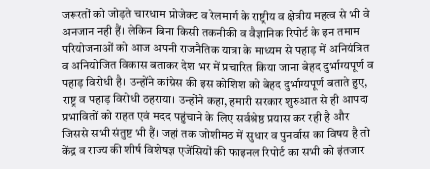जरूरतों को जोड़ते चारधाम प्रोजेक्ट व रेलमार्ग के राष्ट्रीय व क्षेत्रीय महत्व से भी वे अनजान नही हैं। लेकिन बिना किसी तकनीकी व वैज्ञानिक रिपोर्ट के इन तमाम परियोजनाओं को आज अपनी राजनैतिक यात्रा के माध्यम से पहाड़ में अनियंत्रित व अनियोजित विकास बताकर देश भर में प्रचारित किया जाना बेहद दुर्भाग्यपूर्ण व पहाड़ विरोधी है। उन्होंने कांग्रेस की इस कोशिश को बेहद दुर्भाग्यपूर्ण बताते हुए, राष्ट्र व पहाड़ विरोधी ठहराया। उन्होंने कहा, हमारी सरकार शुरुआत से ही आपदा प्रभावितों को राहत एवं मदद पहुंचाने के लिए सर्वश्रेष्ठ प्रयास कर रही है और जिससे सभी संतुष्ट भी हैं। जहां तक जोशीमठ में सुधार व पुनर्वास का विषय है तो केंद्र व राज्य की शीर्ष विशेषज्ञ एजेंसियों की फाइनल रिपोर्ट का सभी को इंतजार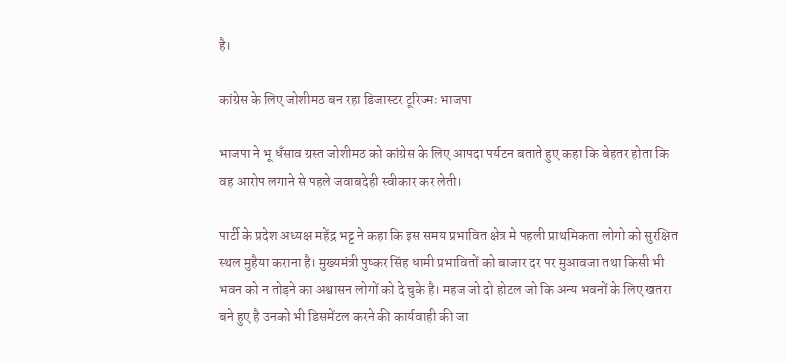है।

कांग्रेस के लिए जोशीमठ बन रहा डिजास्टर टूरिज्मः भाजपा

भाजपा ने भू धँसाव ग्रस्त जोशीमठ को कांग्रेस के लिए आपदा पर्यटन बताते हुए कहा कि बेहतर होता कि वह आरोप लगाने से पहले जवाबदेही स्वीकार कर लेती।

पार्टी के प्रदेश अध्यक्ष महेंद्र भट्ट ने कहा कि इस समय प्रभावित क्षेत्र मे पहली प्राथमिकता लोगो को सुरक्षित स्थल मुहैया कराना है। मुख्यमंत्री पुष्कर सिंह धामी प्रभावितों को बाजार दर पर मुआवजा तथा किसी भी भवन को न तोड़ने का अश्वासन लोगों को दे चुके है। महज जो दो होटल जो कि अन्य भवनों के लिए खतरा बने हुए है उनको भी डिसमेंटल करने की कार्यवाही की जा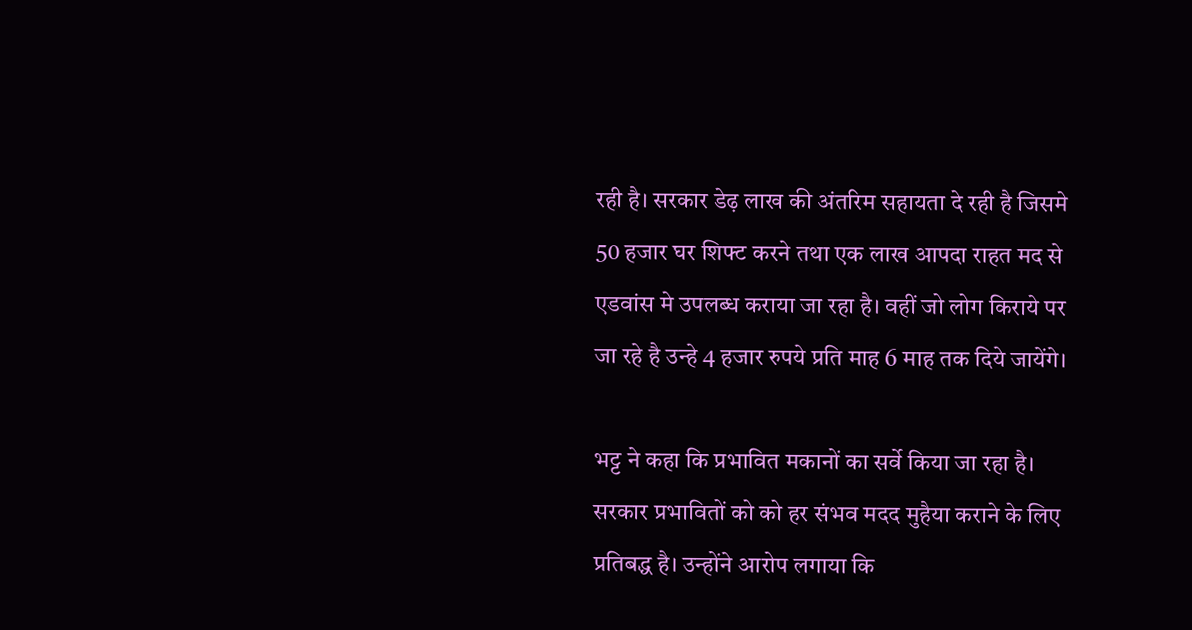रही है। सरकार डेढ़ लाख की अंतरिम सहायता दे रही है जिसमे 50 हजार घर शिफ्ट करने तथा एक लाख आपदा राहत मद से एडवांस मे उपलब्ध कराया जा रहा है। वहीं जो लोग किराये पर जा रहे है उन्हे 4 हजार रुपये प्रति माह 6 माह तक दिये जायेंगे।

भट्ट ने कहा कि प्रभावित मकानों का सर्वे किया जा रहा है। सरकार प्रभावितों को को हर संभव मदद मुहैया कराने के लिए प्रतिबद्ध है। उन्होंने आरोप लगाया कि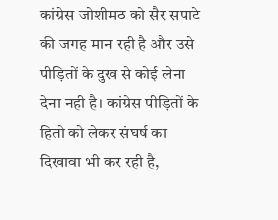कांग्रेस जोशीमठ को सैर सपाटे की जगह मान रही है और उसे पीड़ितों के दुख से कोई लेना देना नही है। कांग्रेस पीड़ितों के हितो को लेकर संघर्ष का दिखावा भी कर रही है,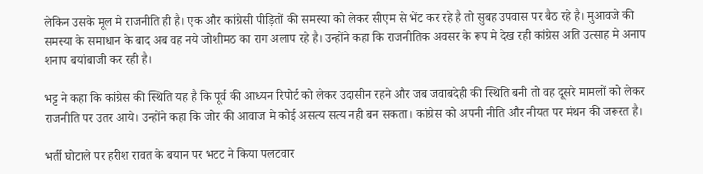लेकिन उसके मूल मे राजनीति ही है। एक और कांग्रेसी पीड़ितों की समस्या को लेकर सीएम से भेंट कर रहे है तो सुबह उपवास पर बैठ रहे है। मुआवजे की समस्या के समाधान के बाद अब वह नये जोशीमठ का राग अलाप रहे है। उन्होंने कहा कि राजनीतिक अवसर के रूप मे देख रही कांग्रेस अति उत्साह मे अनाप शनाप बयांबाजी कर रही है।

भट्ट ने कहा कि कांग्रेस की स्थिति यह है कि पूर्व की आध्यन रिपोर्ट को लेकर उदासीन रहने और जब जवाबदेही की स्थिति बनी तो वह दूसरे मामलों को लेकर राजनीति पर उतर आये। उन्होंने कहा कि जोर की आवाज मे कोई असत्य सत्य नही बन सकता। कांग्रेस को अपनी नीति और नीयत पर मंथन की जरूरत है।

भर्ती घोटाले पर हरीश रावत के बयान पर भटट ने किया पलटवार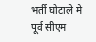भर्ती घोटाले मे पूर्व सीएम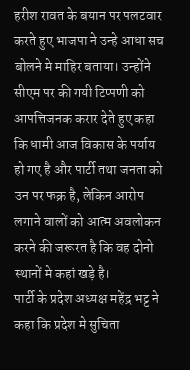हरीश रावत के बयान पर पलटवार करते हुए भाजपा ने उन्हे आधा सच बोलने मे माहिर बताया। उन्होंने सीएम पर की गयी टिप्पणी को आपत्तिजनक करार देते हुए कहा कि धामी आज विकास के पर्याय हो गए है और पार्टी तथा जनता को उन पर फक्र है, लेकिन आरोप लगाने वालों को आत्म अवलोकन करने की जरूरत है कि वह दोनो स्थानों मे कहां खड़े है।
पार्टी के प्रदेश अध्यक्ष महेंद्र भट्ट ने कहा कि प्रदेश मे सुचिता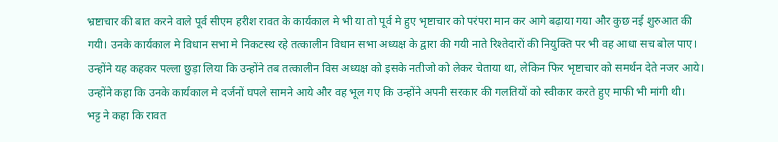भ्रष्टाचार की बात करने वाले पूर्व सीएम हरीश रावत के कार्यकाल मे भी या तो पूर्व मे हुए भृष्टाचार को परंपरा मान कर आगे बढ़ाया गया और कुछ नई शुरुआत की गयी। उनके कार्यकाल मे विधान सभा मे निकटस्थ रहे तत्कालीन विधान सभा अध्यक्ष के द्वारा की गयी नाते रिश्तेदारों की नियुक्ति पर भी वह आधा सच बोल पाए। उन्होंने यह कहकर पल्ला छुड़ा लिया कि उन्होंने तब तत्कालीन विस अध्यक्ष को इसके नतीजो को लेकर चेताया था, लेकिन फिर भृष्टाचार को समर्थन देते नजर आये। उन्होंने कहा कि उनके कार्यकाल मे दर्जनों घपले सामने आये और वह भूल गए कि उन्होंने अपनी सरकार की गलतियों को स्वीकार करते हुए माफी भी मांगी थी।
भट्ट ने कहा कि रावत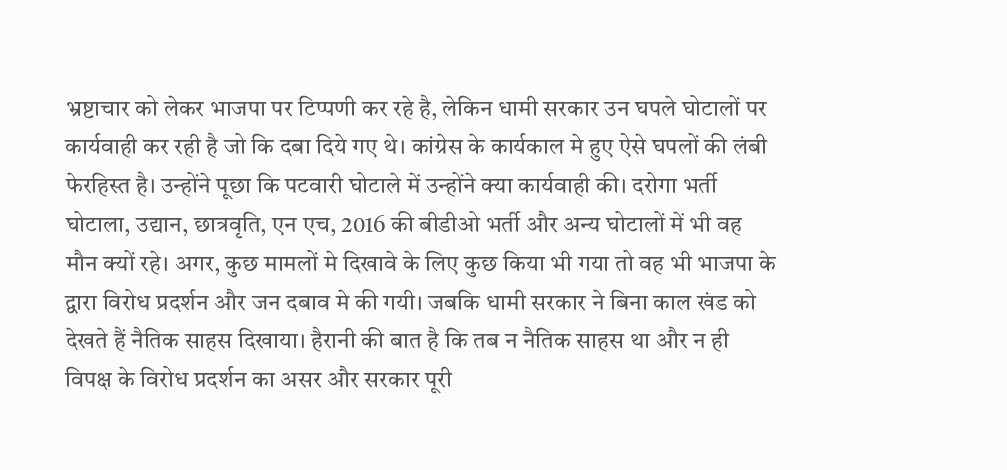भ्रष्टाचार को लेकर भाजपा पर टिप्पणी कर रहे है, लेकिन धामी सरकार उन घपले घोटालों पर कार्यवाही कर रही है जो कि दबा दिये गए थे। कांग्रेस के कार्यकाल मे हुए ऐसे घपलों की लंबी फेरहिस्त है। उन्होंने पूछा कि पटवारी घोटाले में उन्होंने क्या कार्यवाही की। दरोगा भर्ती घोटाला, उद्यान, छात्रवृति, एन एच, 2016 की बीडीओ भर्ती और अन्य घोटालों में भी वह मौन क्यों रहे। अगर, कुछ मामलों मे दिखावे के लिए कुछ किया भी गया तो वह भी भाजपा के द्वारा विरोध प्रदर्शन और जन दबाव मे की गयी। जबकि धामी सरकार ने बिना काल खंड को देखते हैं नैतिक साहस दिखाया। हैरानी की बात है कि तब न नैतिक साहस था और न ही विपक्ष के विरोध प्रदर्शन का असर और सरकार पूरी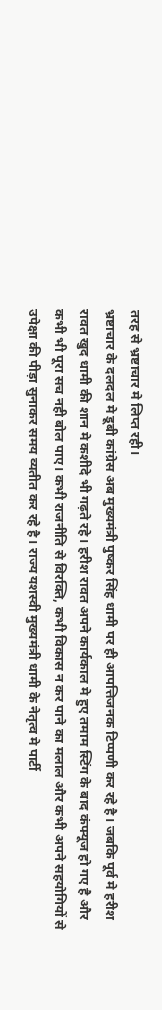तरह से भ्रष्टाचार मे लिप्त रही।
भ्रष्टाचार के दलदल मे डूबी कांग्रेस अब मुख्यमंत्री पुष्कर सिंह धामी पर ही आपत्तिजनक टिप्पणी कर रहे है। जबकि पूर्व मे हरीश रावत खुद धामी की शान मे कशीदे भी गढ़ते रहे। हरीश रावत अपने कार्यकाल मे हुए तमाम स्टिंग के बाद कंफ्यूज हो गए है और कभी भी पूरा सच नही बोल पाए। कभी राजनीति से विरक्ति, कभी विकास न कर पाने का मलाल और कभी अपने सहयोगियों से उपेक्षा की पीड़ा सुनाकर समय व्यतीत कर रहे है। राज्य यशस्वी मुख्यमंत्री धामी के नेतृत्व मे पार्टी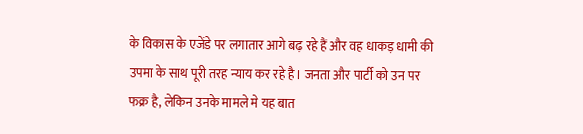के विकास के एजेंडे पर लगातार आगे बढ़ रहे हैं और वह धाकड़ धामी की उपमा के साथ पूरी तरह न्याय कर रहे है। जनता और पार्टी को उन पर फक्र है, लेकिन उनके मामले मे यह बात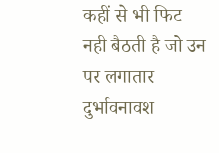कहीं से भी फिट नही बैठती है जो उन पर लगातार दुर्भावनावश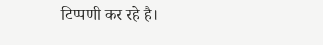टिप्पणी कर रहे है।